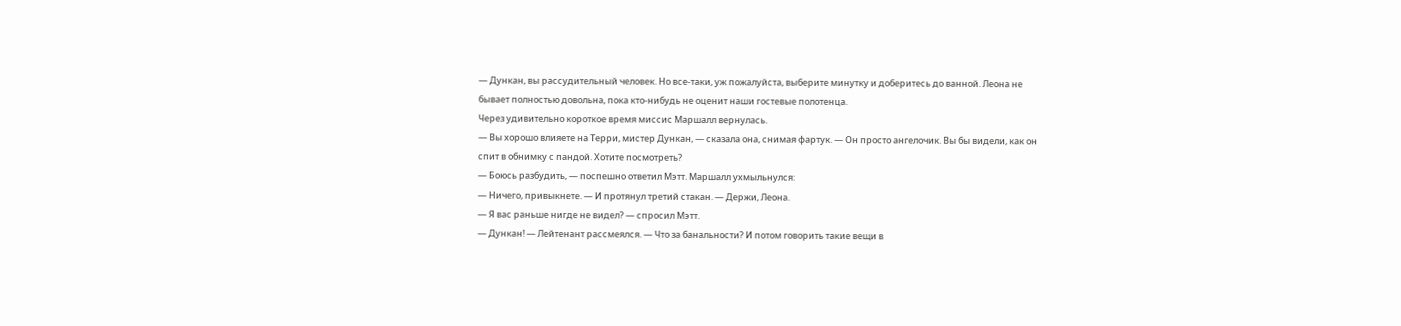— Дункан, вы рассудительный человек. Но все-таки, уж пожалуйста, выберите минутку и доберитесь до ванной. Леона не бывает полностью довольна, пока кто-нибудь не оценит наши гостевые полотенца.
Через удивительно короткое время миссис Маршалл вернулась.
— Вы хорошо влияете на Терри, мистер Дункан, — сказала она, снимая фартук. — Он просто ангелочик. Вы бы видели, как он спит в обнимку с пандой. Хотите посмотреть?
— Боюсь разбудить, — поспешно ответил Мэтт. Маршалл ухмыльнулся:
— Ничего, привыкнете. — И протянул третий стакан. — Держи, Леона.
— Я вас раньше нигде не видел? — спросил Мэтт.
— Дункан! — Лейтенант рассмеялся. — Что за банальности? И потом говорить такие вещи в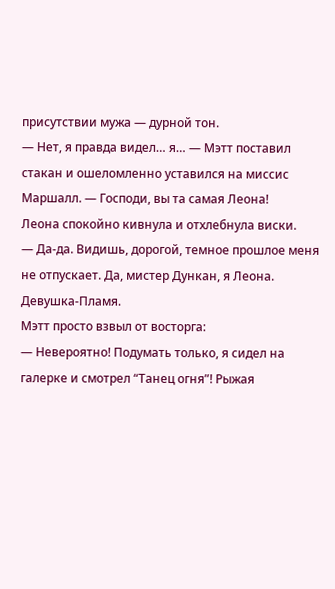присутствии мужа — дурной тон.
— Нет, я правда видел… я… — Мэтт поставил стакан и ошеломленно уставился на миссис Маршалл. — Господи, вы та самая Леона!
Леона спокойно кивнула и отхлебнула виски.
— Да-да. Видишь, дорогой, темное прошлое меня не отпускает. Да, мистер Дункан, я Леона. Девушка-Пламя.
Мэтт просто взвыл от восторга:
— Невероятно! Подумать только, я сидел на галерке и смотрел “Танец огня”! Рыжая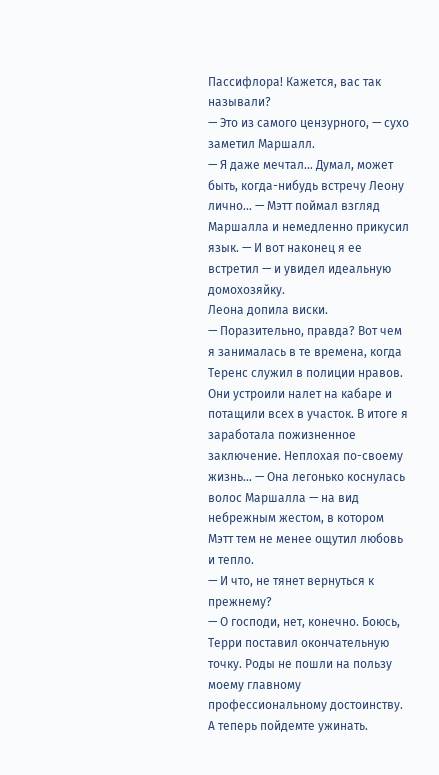Пассифлора! Кажется, вас так называли?
— Это из самого цензурного, — сухо заметил Маршалл.
— Я даже мечтал… Думал, может быть, когда-нибудь встречу Леону лично… — Мэтт поймал взгляд Маршалла и немедленно прикусил язык. — И вот наконец я ее встретил — и увидел идеальную домохозяйку.
Леона допила виски.
— Поразительно, правда? Вот чем я занималась в те времена, когда Теренс служил в полиции нравов. Они устроили налет на кабаре и потащили всех в участок. В итоге я заработала пожизненное заключение. Неплохая по-своему жизнь… — Она легонько коснулась волос Маршалла — на вид небрежным жестом, в котором Мэтт тем не менее ощутил любовь и тепло.
— И что, не тянет вернуться к прежнему?
— О господи, нет, конечно. Боюсь, Терри поставил окончательную точку. Роды не пошли на пользу моему главному профессиональному достоинству. А теперь пойдемте ужинать.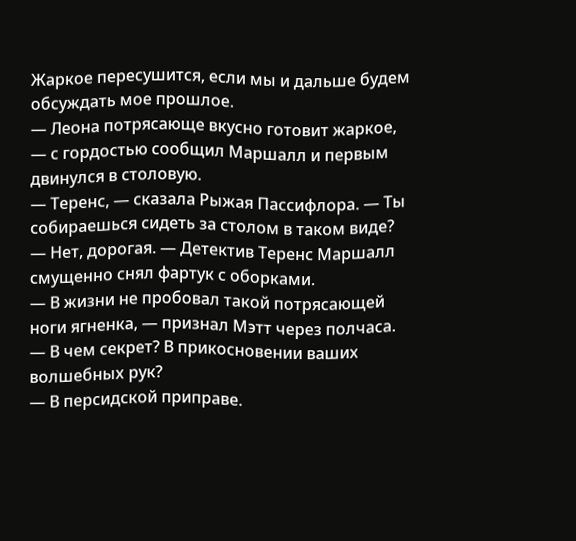Жаркое пересушится, если мы и дальше будем обсуждать мое прошлое.
— Леона потрясающе вкусно готовит жаркое, — с гордостью сообщил Маршалл и первым двинулся в столовую.
— Теренс, — сказала Рыжая Пассифлора. — Ты собираешься сидеть за столом в таком виде?
— Нет, дорогая. — Детектив Теренс Маршалл смущенно снял фартук с оборками.
— В жизни не пробовал такой потрясающей ноги ягненка, — признал Мэтт через полчаса. — В чем секрет? В прикосновении ваших волшебных рук?
— В персидской приправе.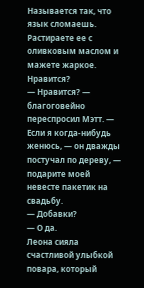Называется так, что язык сломаешь. Растираете ее с оливковым маслом и мажете жаркое. Нравится?
— Нравится? — благоговейно переспросил Мэтт. — Если я когда-нибудь женюсь, — он дважды постучал по дереву, — подарите моей невесте пакетик на свадьбу.
— Добавки?
— О да.
Леона сияла счастливой улыбкой повара, который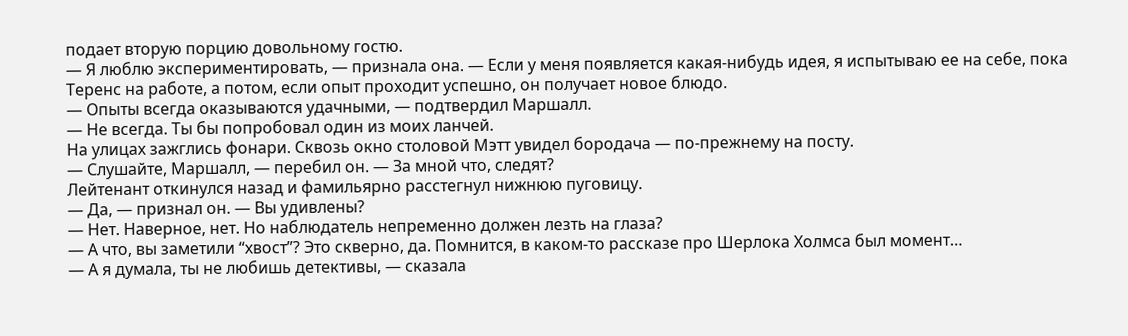подает вторую порцию довольному гостю.
— Я люблю экспериментировать, — признала она. — Если у меня появляется какая-нибудь идея, я испытываю ее на себе, пока Теренс на работе, а потом, если опыт проходит успешно, он получает новое блюдо.
— Опыты всегда оказываются удачными, — подтвердил Маршалл.
— Не всегда. Ты бы попробовал один из моих ланчей.
На улицах зажглись фонари. Сквозь окно столовой Мэтт увидел бородача — по-прежнему на посту.
— Слушайте, Маршалл, — перебил он. — За мной что, следят?
Лейтенант откинулся назад и фамильярно расстегнул нижнюю пуговицу.
— Да, — признал он. — Вы удивлены?
— Нет. Наверное, нет. Но наблюдатель непременно должен лезть на глаза?
— А что, вы заметили “хвост”? Это скверно, да. Помнится, в каком-то рассказе про Шерлока Холмса был момент…
— А я думала, ты не любишь детективы, — сказала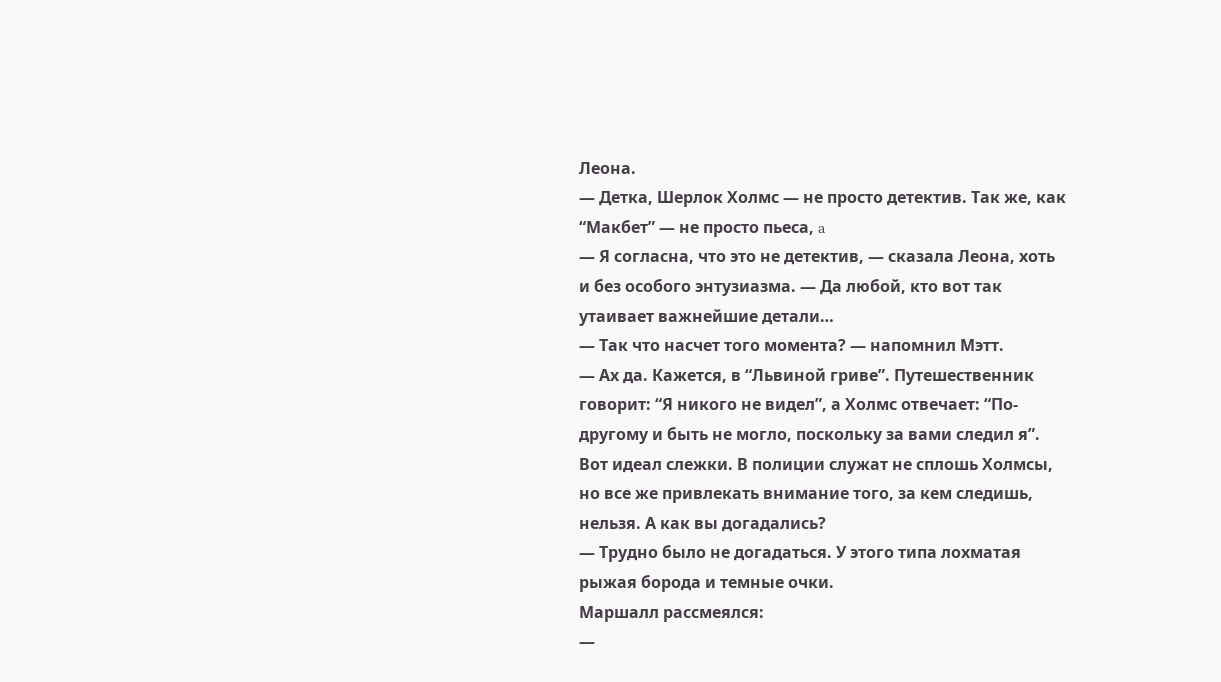Леона.
— Детка, Шерлок Холмс — не просто детектив. Так же, как “Макбет” — не просто пьеса, a
— Я согласна, что это не детектив, — сказала Леона, хоть и без особого энтузиазма. — Да любой, кто вот так утаивает важнейшие детали…
— Так что насчет того момента? — напомнил Мэтт.
— Ах да. Кажется, в “Львиной гриве”. Путешественник говорит: “Я никого не видел”, а Холмс отвечает: “По-другому и быть не могло, поскольку за вами следил я”. Вот идеал слежки. В полиции служат не сплошь Холмсы, но все же привлекать внимание того, за кем следишь, нельзя. А как вы догадались?
— Трудно было не догадаться. У этого типа лохматая рыжая борода и темные очки.
Маршалл рассмеялся:
—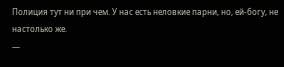Полиция тут ни при чем. У нас есть неловкие парни, но, ей-богу, не настолько же.
—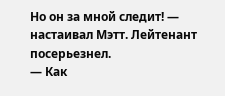Но он за мной следит! — настаивал Мэтт. Лейтенант посерьезнел.
— Как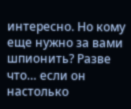интересно. Но кому еще нужно за вами шпионить? Разве что… если он настолько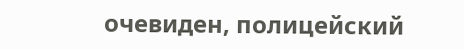очевиден, полицейский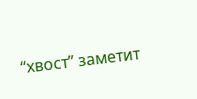“хвост” заметит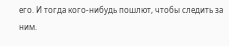его. И тогда кого-нибудь пошлют, чтобы следить за ним.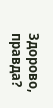Здорово, правда?